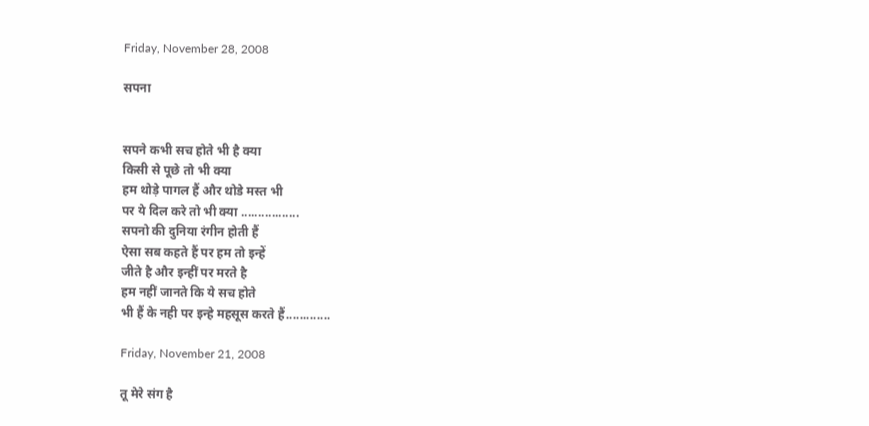Friday, November 28, 2008

सपना


सपने कभी सच होते भी है क्या
किसी से पूछे तो भी क्या
हम थोड़े पागल हैं और थोडे मस्त भी
पर ये दिल करे तो भी क्या .................
सपनो की दुनिया रंगीन होती हैं
ऐसा सब कहते हैं पर हम तो इन्हें
जीते है और इन्हीं पर मरते है
हम नहीं जानते कि ये सच होते
भी हैं के नही पर इन्हे महसूस करते हैं.............

Friday, November 21, 2008

तू मेरे संग है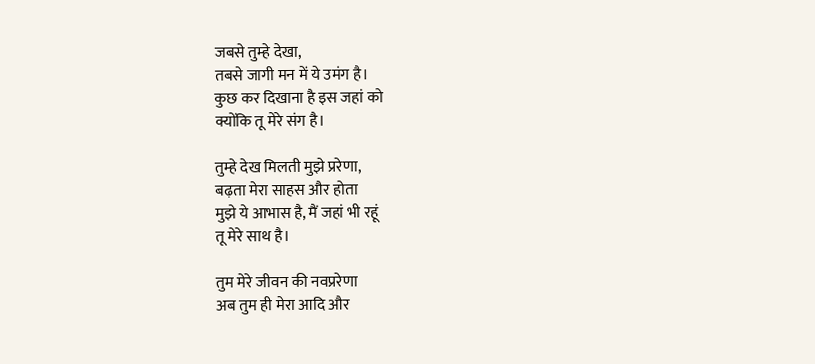जबसे तुम्हे देखा,
तबसे जागी मन में ये उमंग है।
कुछ कर दिखाना है इस जहां को
क्योंकि तू मेरे संग है।

तुम्हे देख मिलती मुझे प्ररेणा,
बढ़ता मेरा साहस और होता
मुझे ये आभास है, मैं जहां भी रहूं
तू मेरे साथ है।

तुम मेरे जीवन की नवप्ररेणा
अब तुम ही मेरा आदि और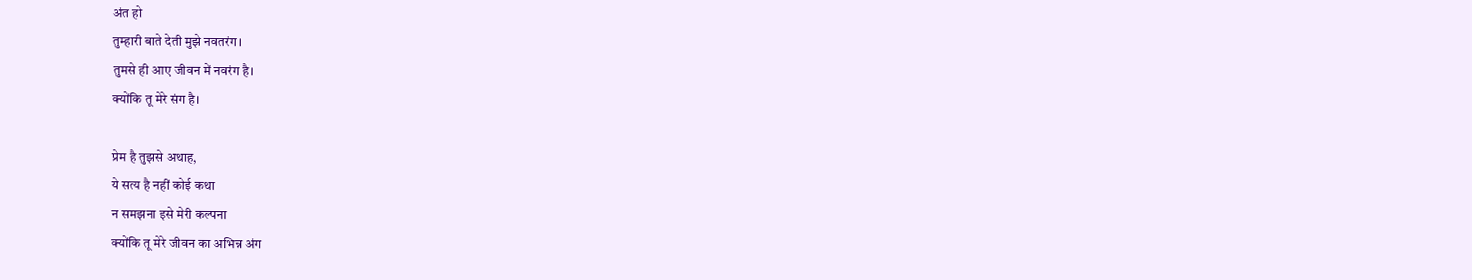अंत हो
तुम्हारी बाते देती मुझे नवतरंग।
तुमसे ही आए जीवन में नवरंग है।
क्योंकि तू मेरे संग है।

प्रेम है तुझसे अथाह,
ये सत्य है नहीं कोई कथा
न समझना इसे मेरी कल्पना
क्योंकि तू मेरे जीवन का अभिन्न अंग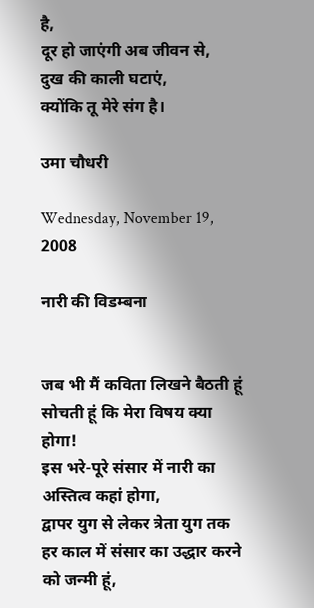है,
दूर हो जाएंगी अब जीवन से,
दुख की काली घटाएं,
क्योंकि तू मेरे संग है।

उमा चौधरी

Wednesday, November 19, 2008

नारी की विडम्बना


जब भी मैं कविता लिखने बैठती हूं
सोचती हूं कि मेरा विषय क्या होगा!
इस भरे-पूरे संसार में नारी का अस्तित्व कहां होगा,
द्वापर युग से लेकर त्रेता युग तक
हर काल में संसार का उद्धार करने को जन्मी हूं,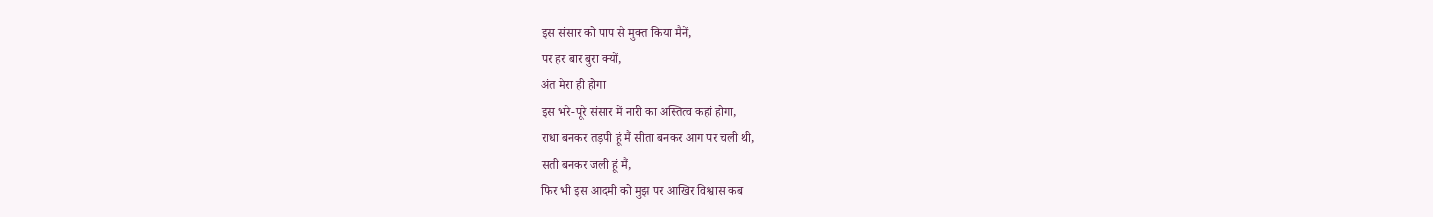इस संसार को पाप से मुक्त किया मैनें,
पर हर बार बुरा क्यों,
अंत मेरा ही होगा
इस भरे-पूरे संसार में नारी का अस्तित्व कहां होगा,
राधा बनकर तड़पी हूं मैं सीता बनकर आग पर चली थी,
सती बनकर जली हूं मैं,
फिर भी इस आदमी को मुझ पर आखिर विश्वास कब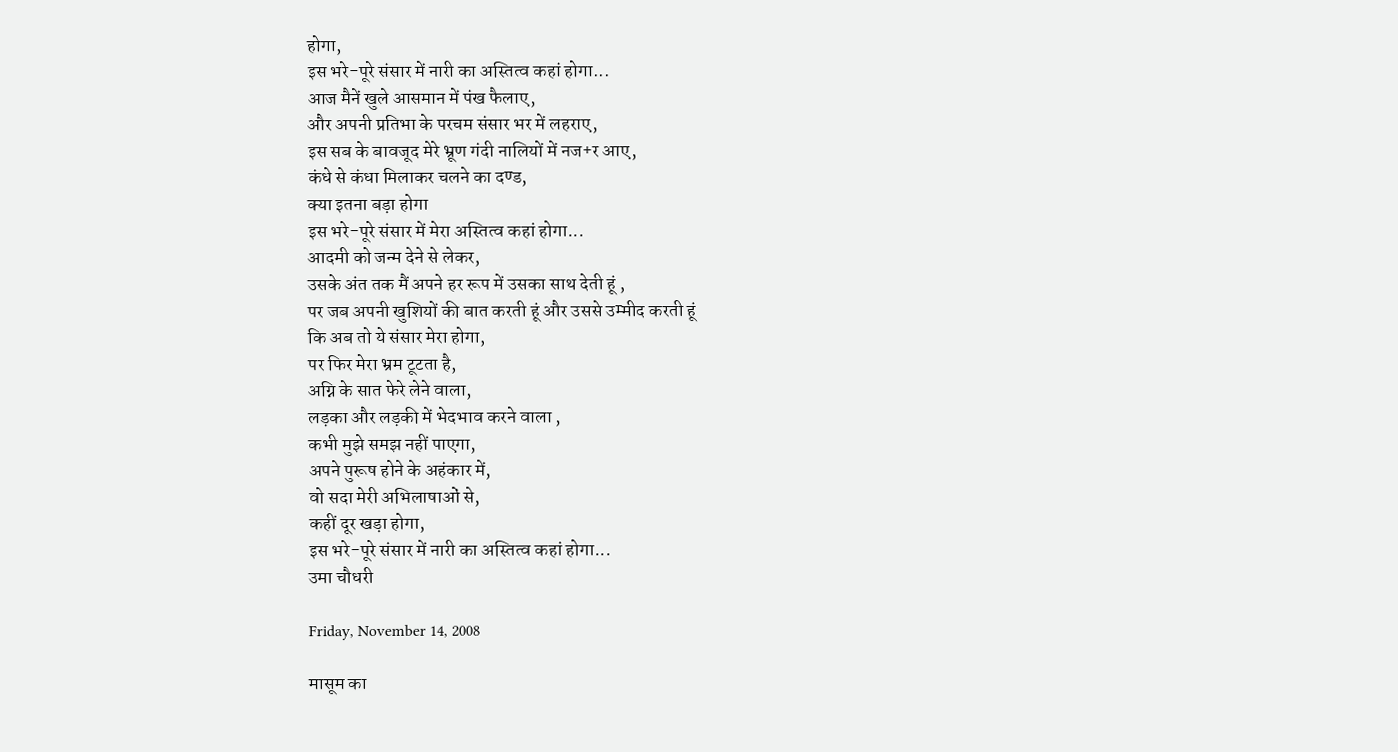होगा,
इस भरे-पूरे संसार में नारी का अस्तित्व कहां होगा...
आज मैनें खुले आसमान में पंख फैलाए,
और अपनी प्रतिभा के परचम संसार भर में लहराए,
इस सब के बावजूद मेरे भ्रूण गंदी नालियों में नज+र आए,
कंधे से कंधा मिलाकर चलने का दण्ड,
क्या इतना बड़ा होगा
इस भरे-पूरे संसार में मेरा अस्तित्व कहां होगा...
आदमी को जन्म देने से लेकर,
उसके अंत तक मैं अपने हर रूप में उसका साथ देती हूं ,
पर जब अपनी खुशियों की बात करती हूं और उससे उम्मीद करती हूं
कि अब तो ये संसार मेरा होगा,
पर फिर मेरा भ्रम टूटता है,
अग्नि के सात फेरे लेने वाला,
लड़का और लड़की में भेदभाव करने वाला ,
कभी मुझे समझ नहीं पाएगा,
अपने पुरूष होने के अहंकार में,
वो सदा मेरी अभिलाषाओं से,
कहीं दूर खड़ा होगा,
इस भरे-पूरे संसार में नारी का अस्तित्व कहां होगा...
उमा चौधरी

Friday, November 14, 2008

मासूम का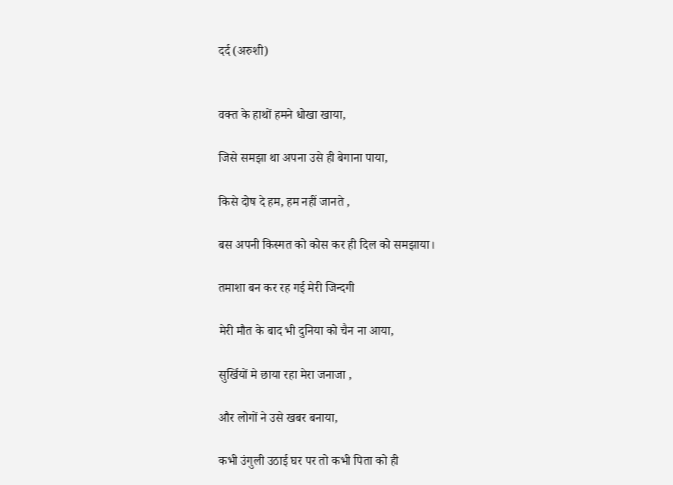दर्द (अरुशी)


वक्त के हाथों हमने धोखा खाया,

जिसे समझा था अपना उसे ही बेगाना पाया,

किसे दोष दे हम, हम नहीं जानते ,

बस अपनी किस्मत को कोस कर ही दिल को समझाया।

तमाशा बन कर रह गई मेरी जिन्दगी

मेरी मौत के बाद भी दुनिया को चैन ना आया,

सुर्खियों मे छाया रहा मेरा जनाजा ,

और लोगों ने उसे खबर बनाया,

कभी उंगुली उठाई घर पर तो कभी पिता को ही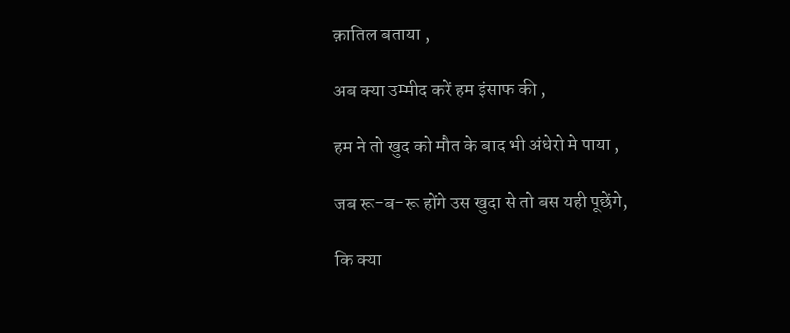क़ातिल बताया ,

अब क्या उम्मीद करें हम इंसाफ की ,

हम ने तो खुद को मौत के बाद भी अंधेरो मे पाया ,

जब रू-ब-रू होंगे उस खुदा से तो बस यही पूछेंगे,

कि क्या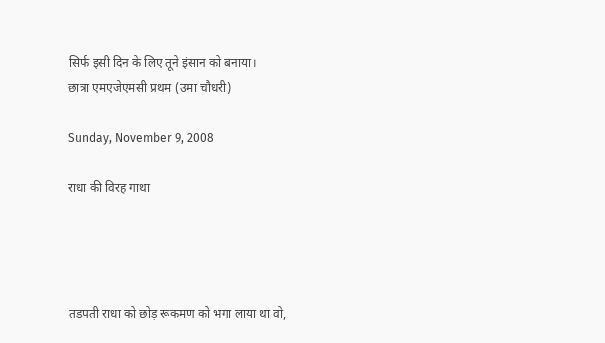सिर्फ इसी दिन के लिए तूने इंसान को बनाया।
छात्रा एमएजेएमसी प्रथम (उमा चौधरी)

Sunday, November 9, 2008

राधा की विरह गाथा




तडपती राधा को छोड़ रूकमण को भगा लाया था वो,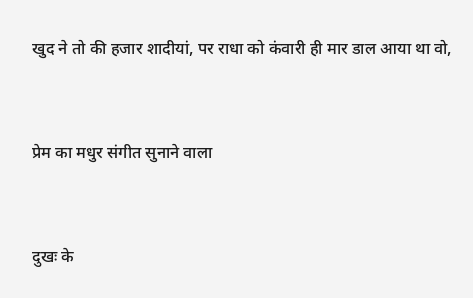खुद ने तो की हजार शादीयां, पर राधा को कंवारी ही मार डाल आया था वो,


प्रेम का मधुर संगीत सुनाने वाला


दुखः के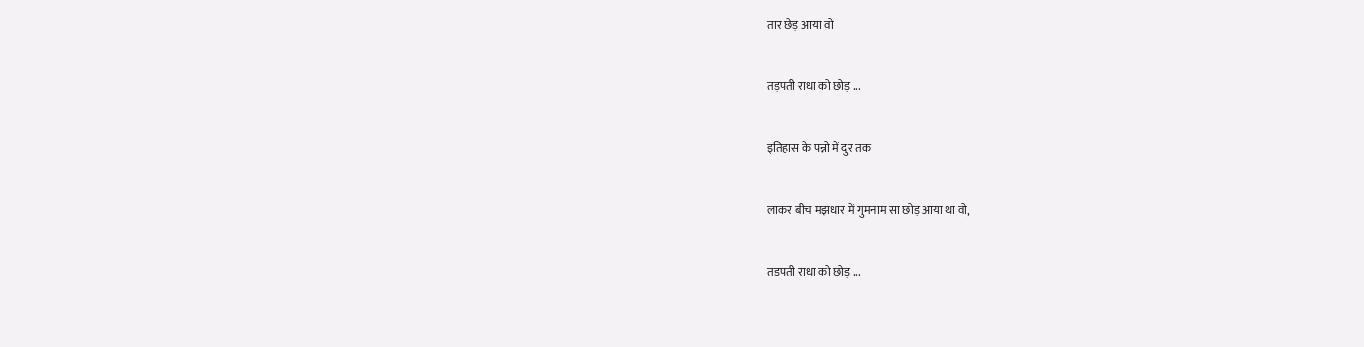तार छेड़ आया वो


तड़पती राधा को छोड़ ...


इतिहास के पन्नो में दुर तक


लाकर बीच मझधार में गुमनाम सा छोड़ आया था वो,


तडपती राधा को छोड़ ...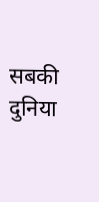सबकी दुनिया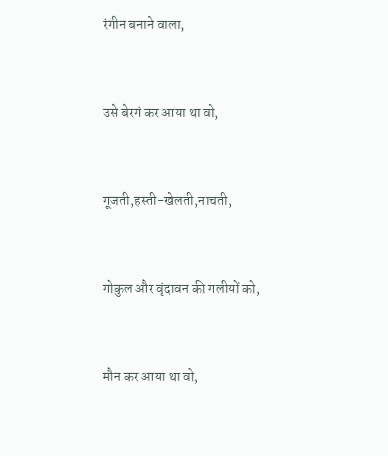रंगीन बनाने वाला,


उसे बेरगं कर आया था वो,


गूजती,हस्ती-खेलती,नाचती,


गोकुल और वृंदावन की गलीयों को,


मौन कर आया था वो,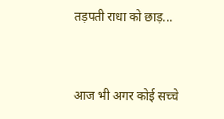तड़पती राधा को छाड़...


आज भी अगर कोई सच्चे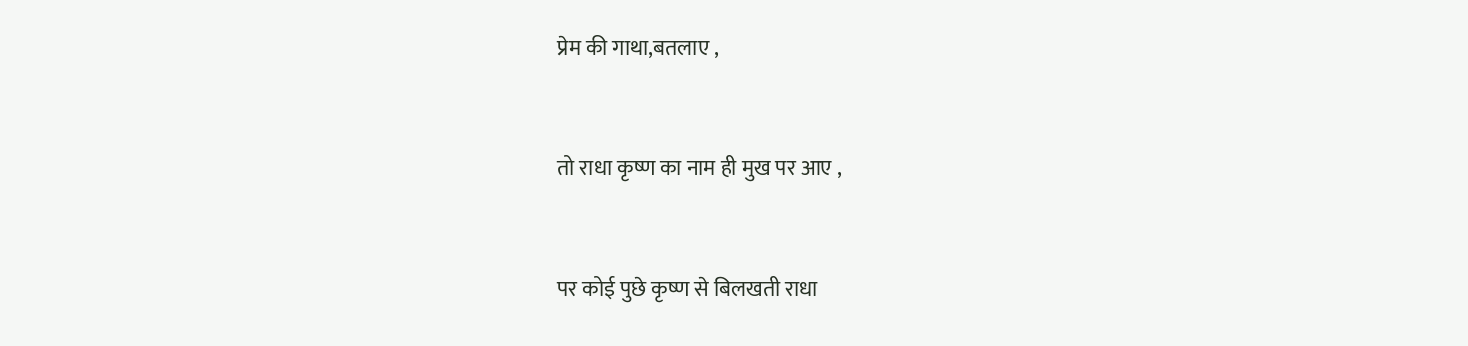प्रेम की गाथा,बतलाए ,


तो राधा कृष्ण का नाम ही मुख पर आए ,


पर कोई पुछे कृष्ण से बिलखती राधा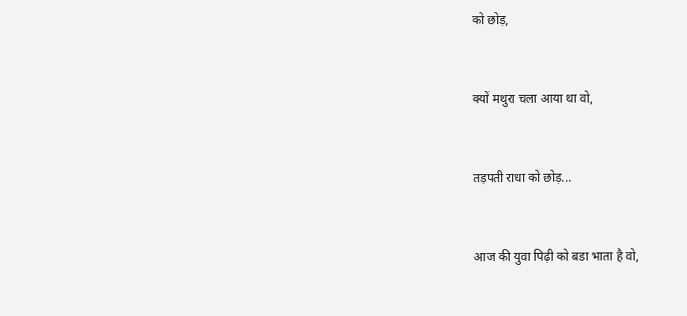को छोड़,


क्यों मथुरा चला आया था वो,


तड़पती राधा को छोड़...


आज की युवा पिढ़ी को बडा भाता है वो,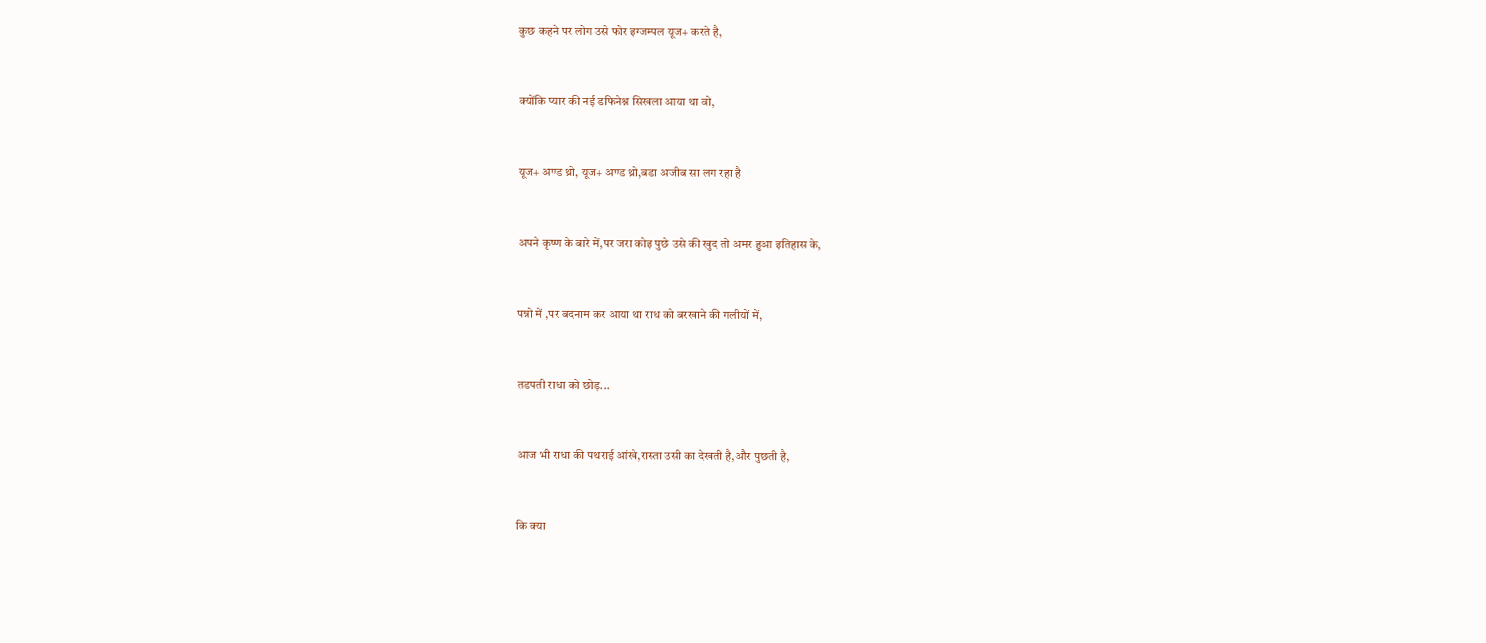कुछ कहने पर लोग उसे फोर इग्जम्पल यूज+ करते है,


क्योंकि प्यार की नई डफिनेश्न सिखला आया था वो,


यूज+ अण्ड थ्रो, यूज+ अण्ड थ्रो,बडा अजीब सा लग रहा है


अपने कृष्ण के बारे में,पर जरा कोइ पुछे उसे की खुद तो अमर हुआ इतिहास के,


पन्नो में ,पर बदनाम कर आया था राध को बरखाने की गलीयों में,


तडपती राधा को छोड़...


आज भी राधा की पथराई आंखे,रास्ता उसी का देखती है,और पुछती है,


कि क्या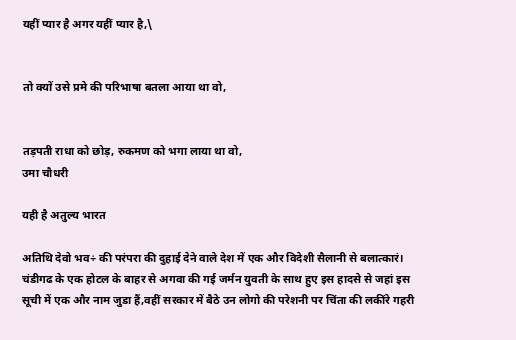यहीं प्यार है अगर यहीं प्यार है,\


तो क्यों उसे प्रमे की परिभाषा बतला आया था वो,


तड़पती राधा को छोड़, रुकमण को भगा लाया था वो,
उमा चौधरी

यही है अतुल्य भारत

अतिथि देवो भव÷ की परंपरा की दुहाई देने वाले देश में एक और विदेशी सैलानी से बलात्कारं। चंडीगढ के एक होटल के बाहर से अगवा की गई जर्मन युवती के साथ हुए इस हादसे से जहां इस सूची में एक और नाम जुडा हैं,वहीं सरकार में बैठे उन लोगो की परेशनी पर चिंता की लकींरे गहरी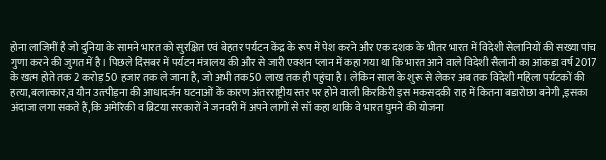होना लाजिमीं है जो दुनिया के सामने भारत को सुरक्षित एवं बेहतर पर्यटन केंद्र के रूप में पेश करने और एक दशक के भीतर भारत में विदेशी सेलानियों की सख्या पांच गुणा करने की जुगत में है। पिछले दिंसबर में पर्यटन मंत्रालय की और से जारी एक्शन प्लान में कहा गया था कि भारत आने वाले विदेशी सैलानी का आंकडा वर्ष 2017 के खत्म होते तक 2 करोड़ 50 हजार तक ले जाना है, जो अभी तक50 लाख तक ही पहुंचा है। लेकिन साल के शुरू से लेकर अब तक विदेशी महिला पर्यटकों की हत्या,बलात्कार,व यौन उत्त्पीड़ना की आधादर्जन घटनाओं कें कारण अंतरराष्ट्रीय स्तर पर होने वाली किरकिरी इस मकसदकी राह में कितना बडारोछा बनेगी ,इसका अंदाजा लगा सकते हैं,कि अमेरिकी व ब्रिटया सरकारों ने जनवरी में अपने लागों से सॉ कहा थाकि वे भारत घुमने की योजना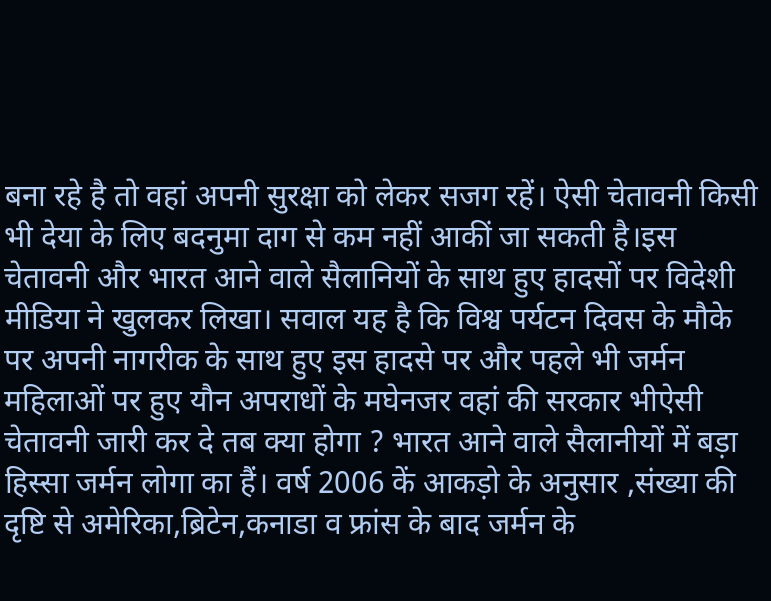बना रहे है तो वहां अपनी सुरक्षा को लेकर सजग रहें। ऐसी चेतावनी किसी भी देया के लिए बदनुमा दाग से कम नहीं आकीं जा सकती है।इस चेतावनी और भारत आने वाले सैलानियों के साथ हुए हादसों पर विदेशी मीडिया ने खुलकर लिखा। सवाल यह है कि विश्व पर्यटन दिवस के मौके पर अपनी नागरीक के साथ हुए इस हादसे पर और पहले भी जर्मन महिलाओं पर हुए यौन अपराधों के मघेनजर वहां की सरकार भीऐसी चेतावनी जारी कर दे तब क्या होगा ? भारत आने वाले सैलानीयों में बड़ा हिस्सा जर्मन लोगा का हैं। वर्ष 2006 कें आकड़ो के अनुसार ,संख्या की दृष्टि से अमेरिका,ब्रिटेन,कनाडा व फ्रांस के बाद जर्मन के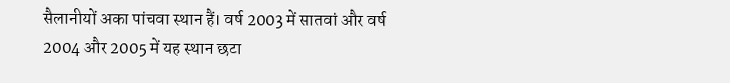सैलानीयों अका पांचवा स्थान हैं। वर्ष 2003 में सातवां और वर्ष 2004 और 2005 में यह स्थान छटा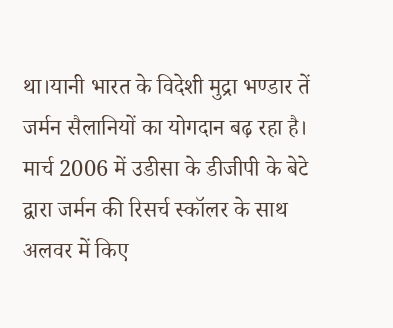था।यानी भारत के विदेशी मुद्रा भण्डार तें जर्मन सैलानियों का योगदान बढ़ रहा है। मार्च 2006 में उडीसा के डीजीपी के बेटे द्वारा जर्मन की रिसर्च स्कॉलर के साथ अलवर में किए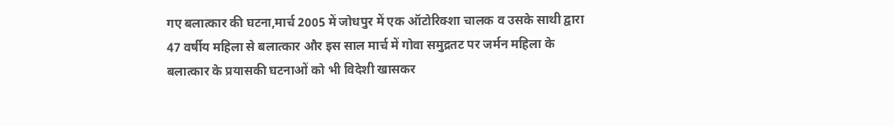गए बलात्कार की घटना,मार्च 2005 में जोधपुर में एक ऑटोरिक्शा चालक व उसके साथी द्वारा 47 वर्षीय महिला से बलात्कार और इस साल मार्च में गोवा समुद्रतट पर जर्मन महिला के बलात्कार के प्रयासकी घटनाओं को भी विदेशी खासकर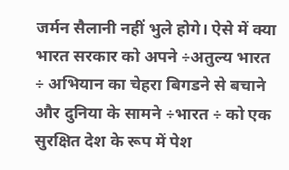जर्मन सैलानी नहीं भुले होगे। ऐसे में क्या भारत सरकार को अपने ÷अतुल्य भारत ÷ अभियान का चेहरा बिगडने से बचाने और दुनिया के सामने ÷भारत ÷ को एक सुरक्षित देश के रूप में पेश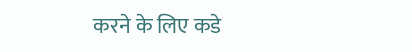करने के लिए कडे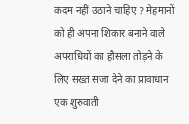कदम नहीं उठाने चाहिए ? मेहमानों को ही अपना शिकार बनाने वाले अपराधियों का हौसला तोड़ने के लिए सख्त सजा देने का प्रावाधान एक शुरुवाती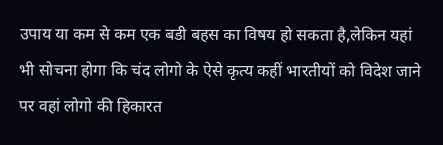उपाय या कम से कम एक बडी बहस का विषय हो सकता है,लेकिन यहां भी सोचना होगा कि चंद लोगो के ऐसे कृत्य कहीं भारतीयों को विदेश जाने पर वहां लोगो की हिकारत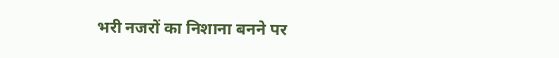भरी नजरों का निशाना बनने पर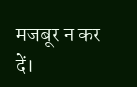मजबूर न कर दें।